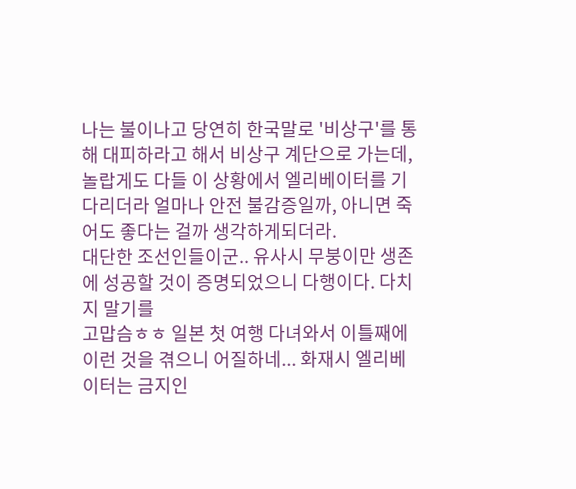나는 불이나고 당연히 한국말로 '비상구'를 통해 대피하라고 해서 비상구 계단으로 가는데, 놀랍게도 다들 이 상황에서 엘리베이터를 기다리더라 얼마나 안전 불감증일까, 아니면 죽어도 좋다는 걸까 생각하게되더라.
대단한 조선인들이군.. 유사시 무붕이만 생존에 성공할 것이 증명되었으니 다행이다. 다치지 말기를
고맙슴ㅎㅎ 일본 첫 여행 다녀와서 이틀째에 이런 것을 겪으니 어질하네... 화재시 엘리베이터는 금지인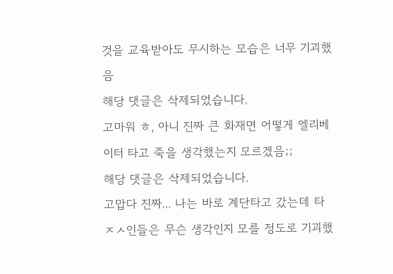것을 교육받아도 무시하는 모습은 너무 기괴했음
해당 댓글은 삭제되었습니다.
고마워 ㅎ, 아니 진짜 큰 화재면 어떻게 엘리베이터 타고 죽을 생각했는지 모르겠음;;
해당 댓글은 삭제되었습니다.
고맙다 진짜... 나는 바로 계단타고 갔는데 타 ㅈㅅ인들은 무슨 생각인지 모를 정도로 기괴했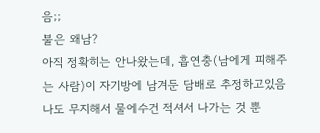음;;
불은 왜남?
아직 정확히는 안나왔는데, 흡연충(남에게 피해주는 사람)이 자기방에 남겨둔 담배로 추정하고있음
나도 무지해서 물에수건 적셔서 나가는 것 뿐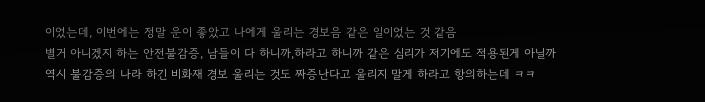이었는데, 이번에는 정말 운이 좋았고 나에게 울리는 경보음 같은 일이었는 것 같음
별거 아니겠지 하는 안전불감증, 남들이 다 하니까,하라고 하니까 같은 심리가 저기에도 적용된게 아닐까
역시 불감증의 나라 하긴 비화재 경보 울리는 것도 짜증난다고 울리지 말게 하라고 항의하는데 ㅋㅋ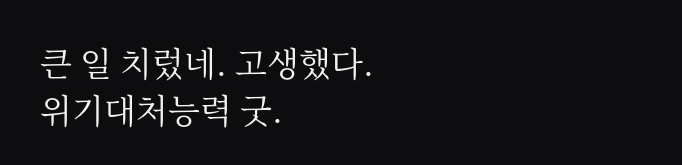큰 일 치렀네. 고생했다. 위기대처능력 굿.